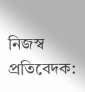নিজস্ব প্রতিবেদক: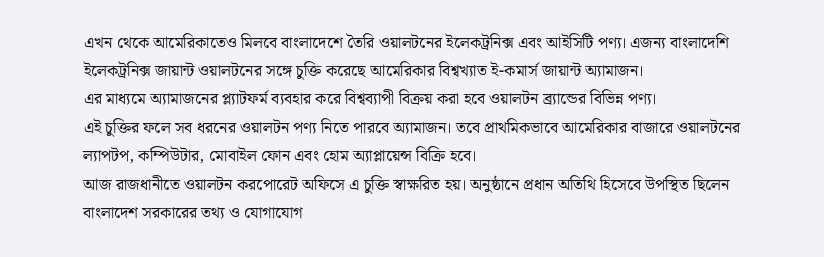এখন থেকে আমেরিকাতেও মিলবে বাংলাদেশে তৈরি ওয়ালটনের ইলেকট্রনিক্স এবং আইসিটি পণ্য। এজন্য বাংলাদেশি ইলেকট্রনিক্স জায়ান্ট ওয়ালটনের সঙ্গে চুক্তি করেছে আমেরিকার বিশ্বখ্যাত ই-কমার্স জায়ান্ট অ্যামাজন।
এর মাধ্যমে অ্যামাজনের প্ল্যাটফর্ম ব্যবহার করে বিশ্বব্যাপী বিক্রয় করা হবে ওয়ালটন ব্র্যান্ডের বিভিন্ন পণ্য।
এই চুক্তির ফলে সব ধরনের ওয়ালটন পণ্য নিতে পারবে অ্যামাজন। তবে প্রাথমিকভাবে আমেরিকার বাজারে ওয়ালটনের ল্যাপটপ, কম্পিউটার, মোবাইল ফোন এবং হোম অ্যাপ্লায়েন্স বিক্রি হবে।
আজ রাজধানীতে ওয়ালটন করপোরেট অফিসে এ চুক্তি স্বাক্ষরিত হয়। অনুষ্ঠানে প্রধান অতিথি হিসেবে উপস্থিত ছিলেন বাংলাদেশ সরকারের তথ্য ও যোগাযোগ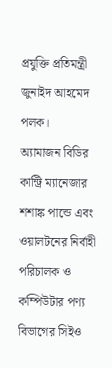প্রযুক্তি প্রতিমন্ত্রী জুনাইদ আহমেদ পলক।
অ্যামাজন বিডির কান্ট্রি ম্যানেজার শশাঙ্ক পান্ডে এবং ওয়ালটনের নির্বাহী পরিচালক ও কম্পিউটার পণ্য বিভাগের সিইও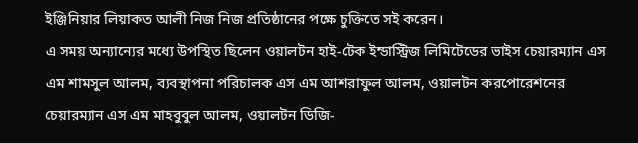ইঞ্জিনিয়ার লিয়াকত আলী নিজ নিজ প্রতিষ্ঠানের পক্ষে চুক্তিতে সই করেন।
এ সময় অন্যান্যের মধ্যে উপস্থিত ছিলেন ওয়ালটন হাই-টেক ইন্ডাস্ট্রিজ লিমিটেডের ভাইস চেয়ারম্যান এস এম শামসুল আলম, ব্যবস্থাপনা পরিচালক এস এম আশরাফুল আলম, ওয়ালটন করপোরেশনের চেয়ারম্যান এস এম মাহবুবুল আলম, ওয়ালটন ডিজি-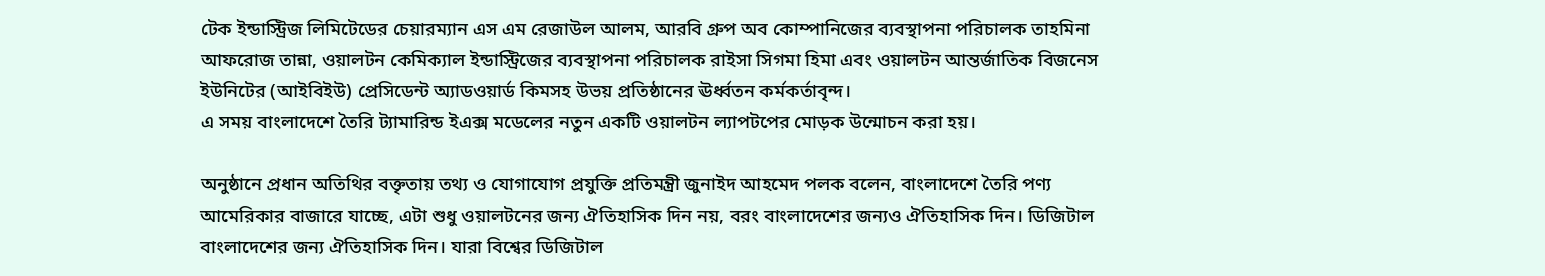টেক ইন্ডাস্ট্রিজ লিমিটেডের চেয়ারম্যান এস এম রেজাউল আলম, আরবি গ্রুপ অব কোম্পানিজের ব্যবস্থাপনা পরিচালক তাহমিনা আফরোজ তান্না, ওয়ালটন কেমিক্যাল ইন্ডাস্ট্রিজের ব্যবস্থাপনা পরিচালক রাইসা সিগমা হিমা এবং ওয়ালটন আন্তর্জাতিক বিজনেস ইউনিটের (আইবিইউ) প্রেসিডেন্ট অ্যাডওয়ার্ড কিমসহ উভয় প্রতিষ্ঠানের ঊর্ধ্বতন কর্মকর্তাবৃন্দ।
এ সময় বাংলাদেশে তৈরি ট্যামারিন্ড ইএক্স মডেলের নতুন একটি ওয়ালটন ল্যাপটপের মোড়ক উন্মোচন করা হয়।

অনুষ্ঠানে প্রধান অতিথির বক্তৃতায় তথ্য ও যোগাযোগ প্রযুক্তি প্রতিমন্ত্রী জুনাইদ আহমেদ পলক বলেন, বাংলাদেশে তৈরি পণ্য আমেরিকার বাজারে যাচ্ছে, এটা শুধু ওয়ালটনের জন্য ঐতিহাসিক দিন নয়, বরং বাংলাদেশের জন্যও ঐতিহাসিক দিন। ডিজিটাল বাংলাদেশের জন্য ঐতিহাসিক দিন। যারা বিশ্বের ডিজিটাল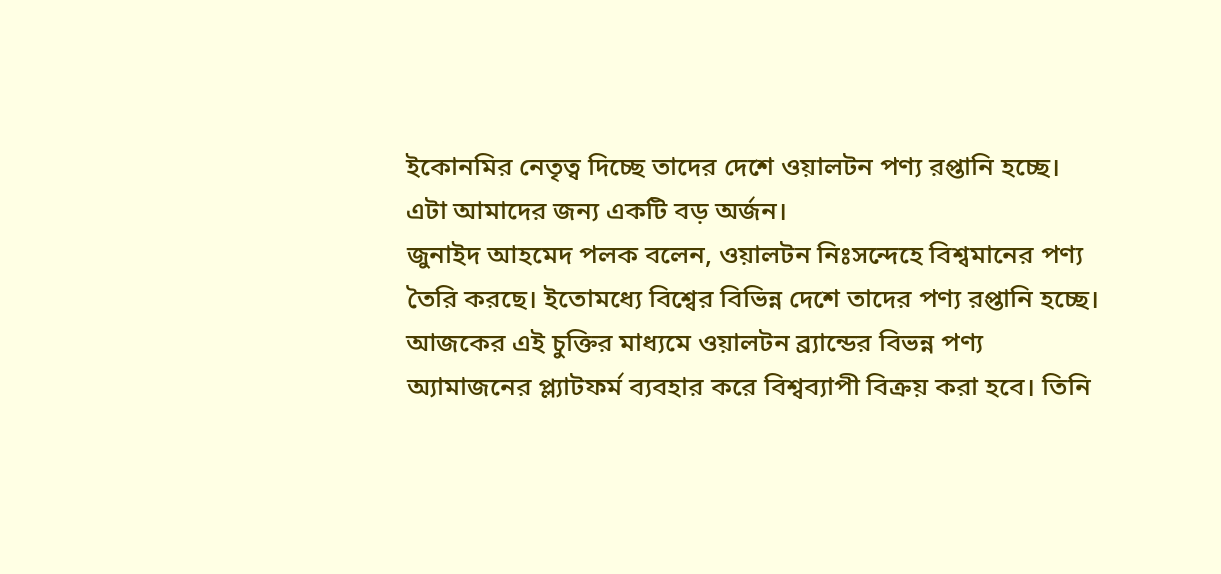ইকোনমির নেতৃত্ব দিচ্ছে তাদের দেশে ওয়ালটন পণ্য রপ্তানি হচ্ছে। এটা আমাদের জন্য একটি বড় অর্জন।
জুনাইদ আহমেদ পলক বলেন, ওয়ালটন নিঃসন্দেহে বিশ্বমানের পণ্য তৈরি করছে। ইতোমধ্যে বিশ্বের বিভিন্ন দেশে তাদের পণ্য রপ্তানি হচ্ছে। আজকের এই চুক্তির মাধ্যমে ওয়ালটন ব্র্যান্ডের বিভন্ন পণ্য অ্যামাজনের প্ল্যাটফর্ম ব্যবহার করে বিশ্বব্যাপী বিক্রয় করা হবে। তিনি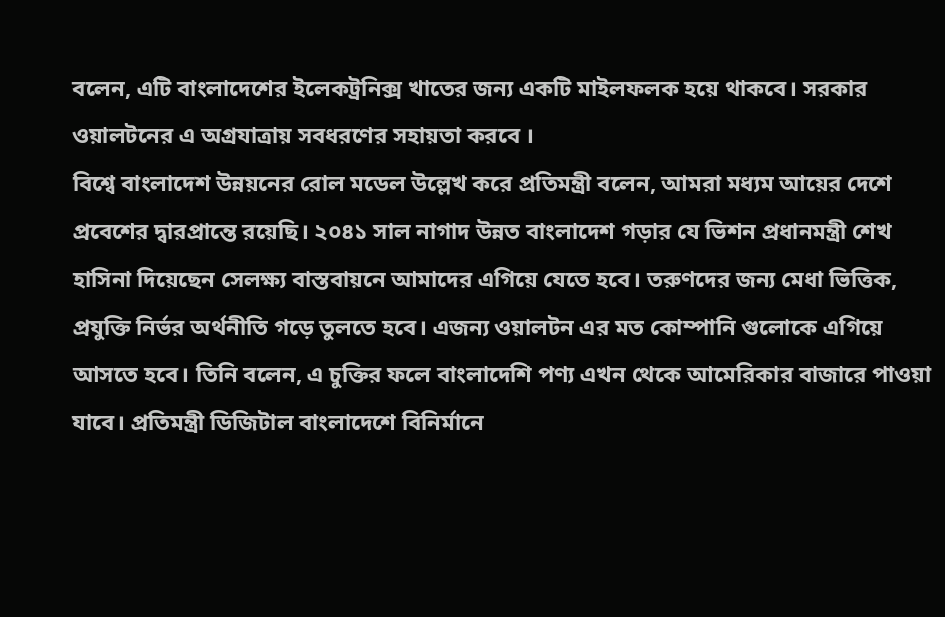বলেন, এটি বাংলাদেশের ইলেকট্রনিক্স খাতের জন্য একটি মাইলফলক হয়ে থাকবে। সরকার ওয়ালটনের এ অগ্রযাত্রায় সবধরণের সহায়তা করবে ।
বিশ্বে বাংলাদেশ উন্নয়নের রোল মডেল উল্লেখ করে প্রতিমন্ত্রী বলেন, আমরা মধ্যম আয়ের দেশে প্রবেশের দ্বারপ্রান্তে রয়েছি। ২০৪১ সাল নাগাদ উন্নত বাংলাদেশ গড়ার যে ভিশন প্রধানমন্ত্রী শেখ হাসিনা দিয়েছেন সেলক্ষ্য বাস্তবায়নে আমাদের এগিয়ে যেতে হবে। তরুণদের জন্য মেধা ভিত্তিক, প্রযুক্তি নির্ভর অর্থনীতি গড়ে তুলতে হবে। এজন্য ওয়ালটন এর মত কোম্পানি গুলোকে এগিয়ে আসতে হবে। তিনি বলেন, এ চুক্তির ফলে বাংলাদেশি পণ্য এখন থেকে আমেরিকার বাজারে পাওয়া যাবে। প্রতিমন্ত্রী ডিজিটাল বাংলাদেশে বিনির্মানে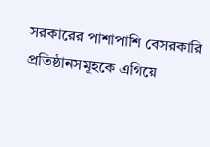সরকারের পাশাপাশি বেসরকারি প্রতিষ্ঠানসমূহকে এগিয়ে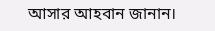আসার আহবান জানান।